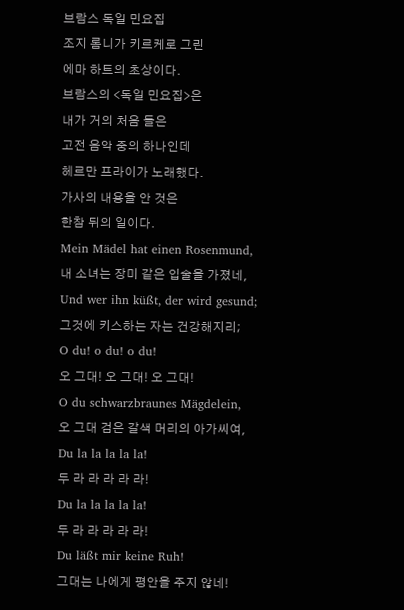브람스 독일 민요집
조지 롬니가 키르케로 그린
에마 하트의 초상이다.
브람스의 <독일 민요집>은
내가 거의 처음 들은
고전 음악 중의 하나인데
헤르만 프라이가 노래했다.
가사의 내용을 안 것은
한참 뒤의 일이다.
Mein Mädel hat einen Rosenmund,
내 소녀는 장미 같은 입술을 가졌네,
Und wer ihn küßt, der wird gesund;
그것에 키스하는 자는 건강해지리;
O du! o du! o du!
오 그대! 오 그대! 오 그대!
O du schwarzbraunes Mägdelein,
오 그대 검은 갈색 머리의 아가씨여,
Du la la la la la!
두 라 라 라 라 라!
Du la la la la la!
두 라 라 라 라 라!
Du läßt mir keine Ruh!
그대는 나에게 평안을 주지 않네!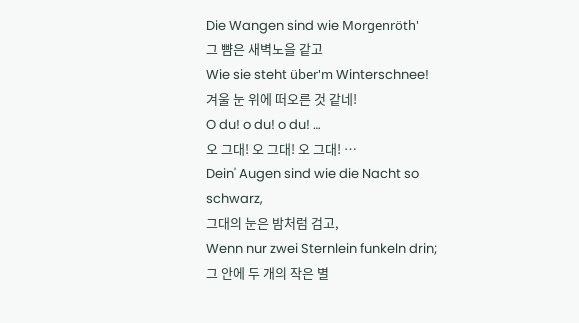Die Wangen sind wie Morgenröth'
그 뺨은 새벽노을 같고
Wie sie steht über'm Winterschnee!
겨울 눈 위에 떠오른 것 같네!
O du! o du! o du! …
오 그대! 오 그대! 오 그대! …
Dein' Augen sind wie die Nacht so schwarz,
그대의 눈은 밤처럼 검고,
Wenn nur zwei Sternlein funkeln drin;
그 안에 두 개의 작은 별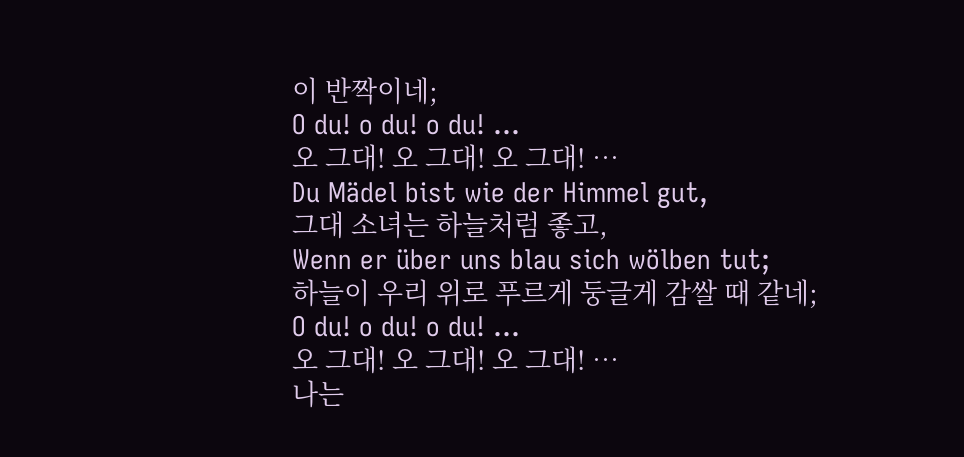이 반짝이네;
O du! o du! o du! …
오 그대! 오 그대! 오 그대! …
Du Mädel bist wie der Himmel gut,
그대 소녀는 하늘처럼 좋고,
Wenn er über uns blau sich wölben tut;
하늘이 우리 위로 푸르게 둥글게 감쌀 때 같네;
O du! o du! o du! …
오 그대! 오 그대! 오 그대! …
나는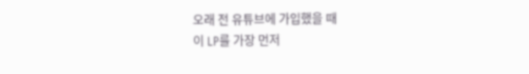오래 전 유튜브에 가입했을 때
이 LP를 가장 먼저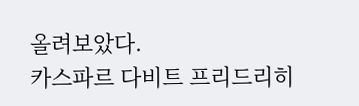올려보았다.
카스파르 다비트 프리드리히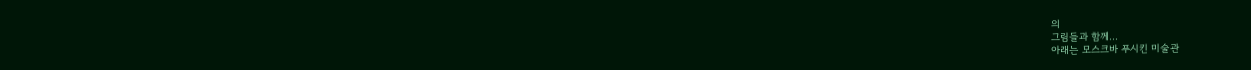의
그림들과 함께...
아래는 모스크바 푸시킨 미술관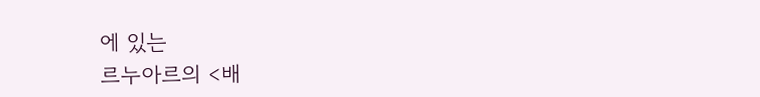에 있는
르누아르의 <배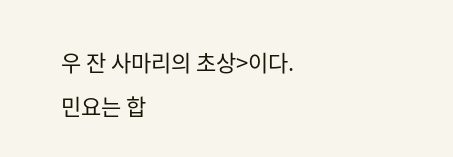우 잔 사마리의 초상>이다.
민요는 합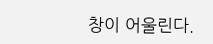창이 어울린다.